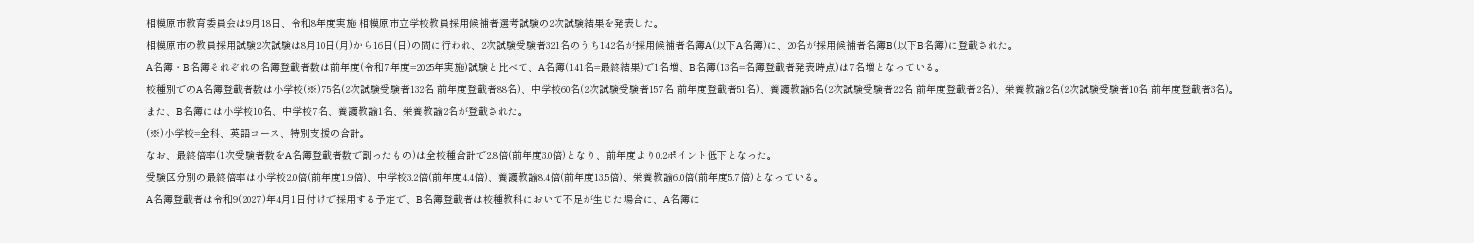相模原市教育委員会は9月18日、令和8年度実施 相模原市立学校教員採用候補者選考試験の2次試験結果を発表した。
相模原市の教員採用試験2次試験は8月10日(月)から16日(日)の間に行われ、2次試験受験者321名のうち142名が採用候補者名簿A(以下A名簿)に、20名が採用候補者名簿B(以下B名簿)に登載された。
A名簿・B名簿それぞれの名簿登載者数は前年度(令和7年度=2025年実施)試験と比べて、A名簿(141名=最終結果)で1名増、B名簿(13名=名簿登載者発表時点)は7名増となっている。
校種別でのA名簿登載者数は小学校(※)75名(2次試験受験者132名 前年度登載者88名)、中学校60名(2次試験受験者157名 前年度登載者51名)、養護教諭5名(2次試験受験者22名 前年度登載者2名)、栄養教諭2名(2次試験受験者10名 前年度登載者3名)。
また、B名簿には小学校10名、中学校7名、養護教諭1名、栄養教諭2名が登載された。
(※)小学校=全科、英語コース、特別支援の合計。
なお、最終倍率(1次受験者数をA名簿登載者数で割ったもの)は全校種合計で2.8倍(前年度3.0倍)となり、前年度より0.2ポイント低下となった。
受験区分別の最終倍率は小学校2.0倍(前年度1.9倍)、中学校3.2倍(前年度4.4倍)、養護教諭8.4倍(前年度13.5倍)、栄養教諭6.0倍(前年度5.7倍)となっている。
A名簿登載者は令和9(2027)年4月1日付けで採用する予定で、B名簿登載者は校種教科において不足が生じた場合に、A名簿に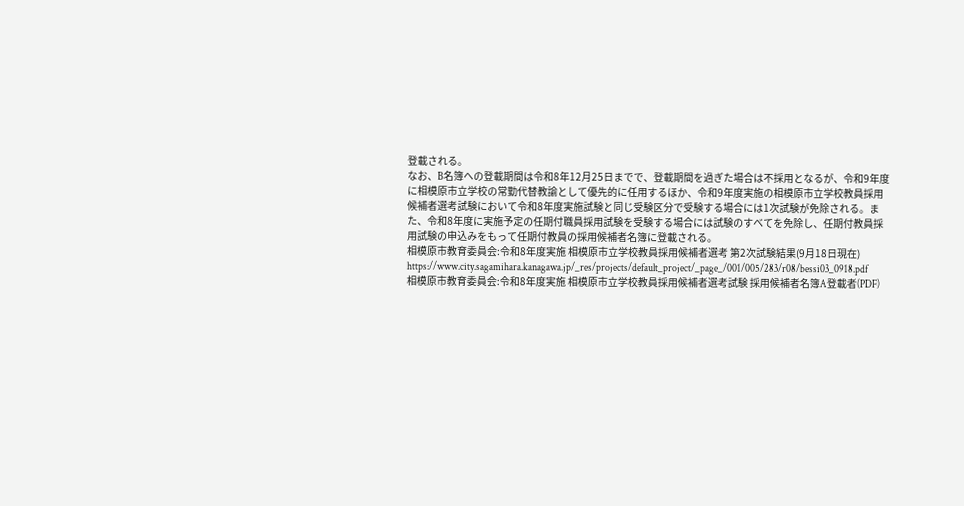登載される。
なお、B名簿への登載期間は令和8年12月25日までで、登載期間を過ぎた場合は不採用となるが、令和9年度に相模原市立学校の常勤代替教諭として優先的に任用するほか、令和9年度実施の相模原市立学校教員採用候補者選考試験において令和8年度実施試験と同じ受験区分で受験する場合には1次試験が免除される。また、令和8年度に実施予定の任期付職員採用試験を受験する場合には試験のすべてを免除し、任期付教員採用試験の申込みをもって任期付教員の採用候補者名簿に登載される。
相模原市教育委員会:令和8年度実施 相模原市立学校教員採用候補者選考 第2次試験結果(9月18日現在)
https://www.city.sagamihara.kanagawa.jp/_res/projects/default_project/_page_/001/005/283/r08/bessi03_0918.pdf
相模原市教育委員会:令和8年度実施 相模原市立学校教員採用候補者選考試験 採用候補者名簿A登載者(PDF)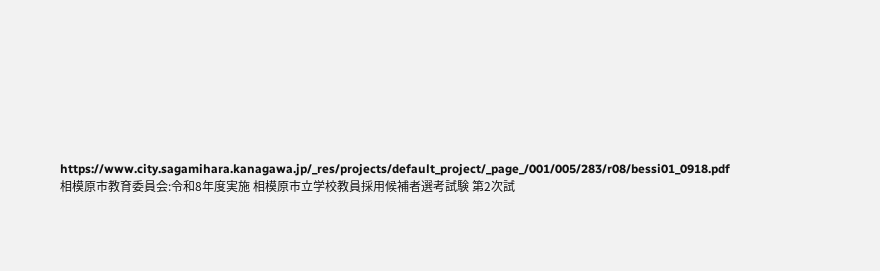https://www.city.sagamihara.kanagawa.jp/_res/projects/default_project/_page_/001/005/283/r08/bessi01_0918.pdf
相模原市教育委員会:令和8年度実施 相模原市立学校教員採用候補者選考試験 第2次試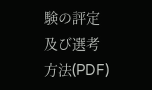験の評定及び選考方法(PDF)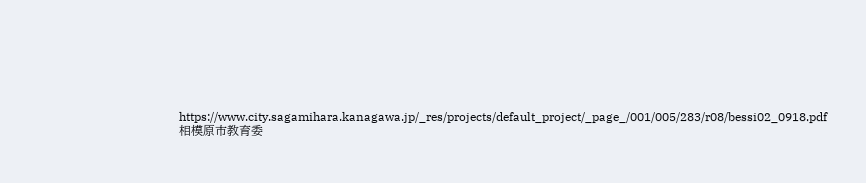https://www.city.sagamihara.kanagawa.jp/_res/projects/default_project/_page_/001/005/283/r08/bessi02_0918.pdf
相模原市教育委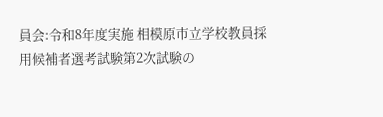員会:令和8年度実施 相模原市立学校教員採用候補者選考試験第2次試験の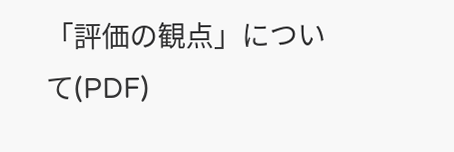「評価の観点」について(PDF)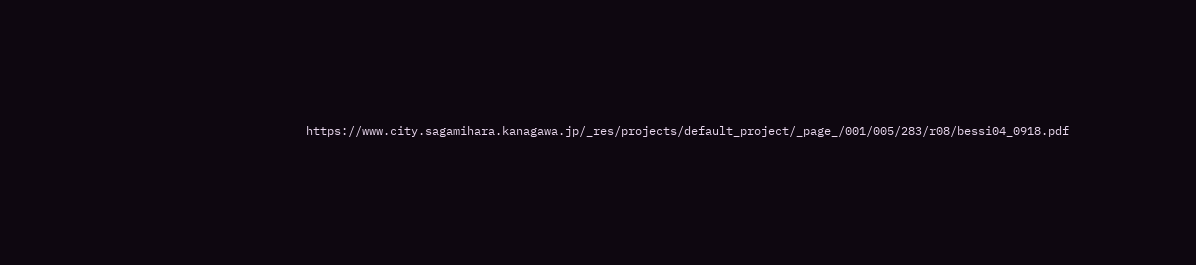https://www.city.sagamihara.kanagawa.jp/_res/projects/default_project/_page_/001/005/283/r08/bessi04_0918.pdf